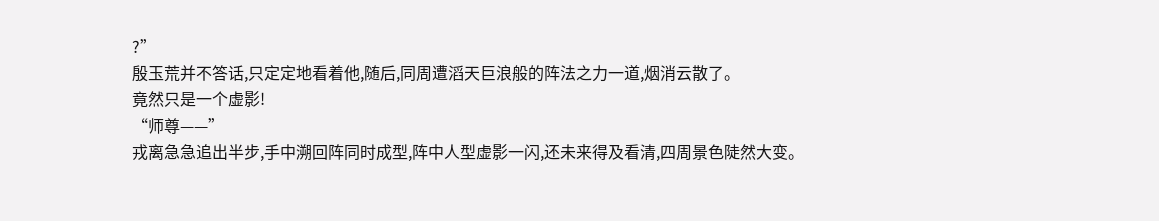?”
殷玉荒并不答话,只定定地看着他,随后,同周遭滔天巨浪般的阵法之力一道,烟消云散了。
竟然只是一个虚影!
“师尊——”
戎离急急追出半步,手中溯回阵同时成型,阵中人型虚影一闪,还未来得及看清,四周景色陡然大变。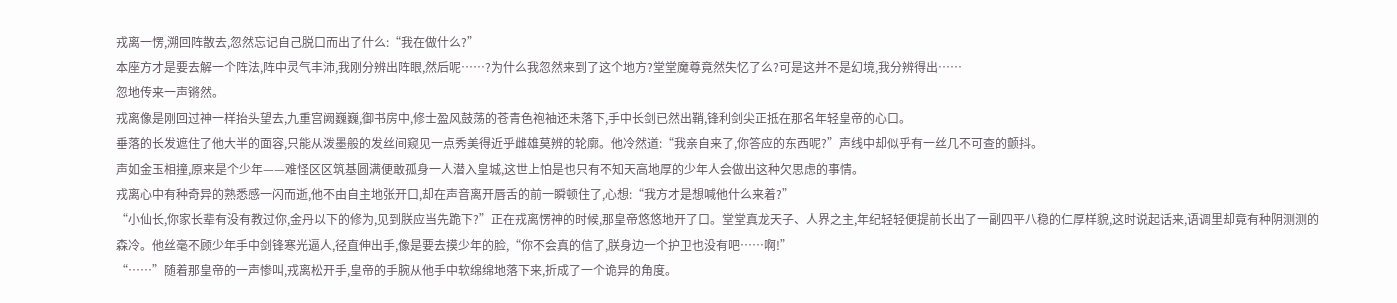戎离一愣,溯回阵散去,忽然忘记自己脱口而出了什么:“我在做什么?”
本座方才是要去解一个阵法,阵中灵气丰沛,我刚分辨出阵眼,然后呢……?为什么我忽然来到了这个地方?堂堂魔尊竟然失忆了么?可是这并不是幻境,我分辨得出……
忽地传来一声锵然。
戎离像是刚回过神一样抬头望去,九重宫阙巍巍,御书房中,修士盈风鼓荡的苍青色袍袖还未落下,手中长剑已然出鞘,锋利剑尖正抵在那名年轻皇帝的心口。
垂落的长发遮住了他大半的面容,只能从泼墨般的发丝间窥见一点秀美得近乎雌雄莫辨的轮廓。他冷然道:“我亲自来了,你答应的东西呢?”声线中却似乎有一丝几不可查的颤抖。
声如金玉相撞,原来是个少年——难怪区区筑基圆满便敢孤身一人潜入皇城,这世上怕是也只有不知天高地厚的少年人会做出这种欠思虑的事情。
戎离心中有种奇异的熟悉感一闪而逝,他不由自主地张开口,却在声音离开唇舌的前一瞬顿住了,心想:“我方才是想喊他什么来着?”
“小仙长,你家长辈有没有教过你,金丹以下的修为,见到朕应当先跪下?”正在戎离愣神的时候,那皇帝悠悠地开了口。堂堂真龙天子、人界之主,年纪轻轻便提前长出了一副四平八稳的仁厚样貌,这时说起话来,语调里却竟有种阴测测的森冷。他丝毫不顾少年手中剑锋寒光逼人,径直伸出手,像是要去摸少年的脸,“你不会真的信了,朕身边一个护卫也没有吧……啊!”
“……”随着那皇帝的一声惨叫,戎离松开手,皇帝的手腕从他手中软绵绵地落下来,折成了一个诡异的角度。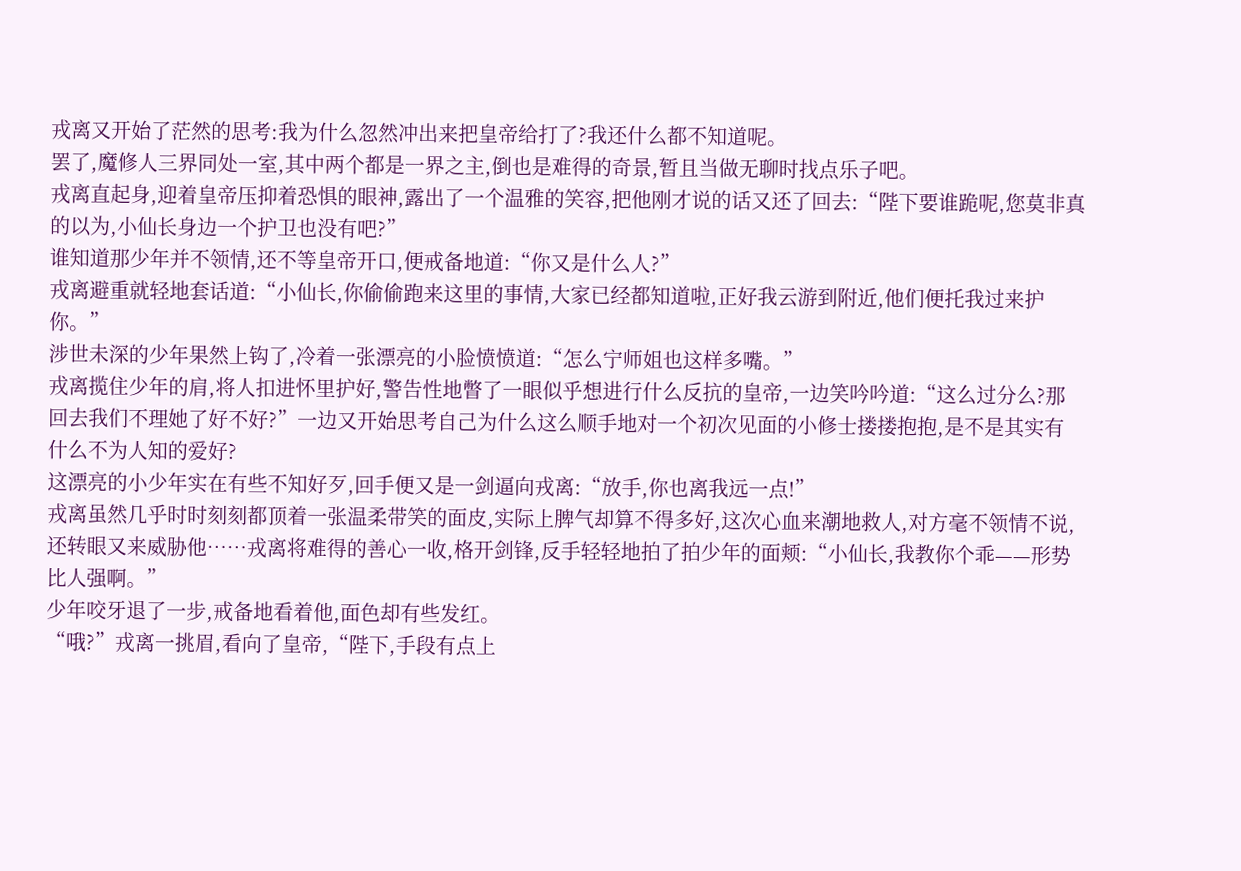戎离又开始了茫然的思考:我为什么忽然冲出来把皇帝给打了?我还什么都不知道呢。
罢了,魔修人三界同处一室,其中两个都是一界之主,倒也是难得的奇景,暂且当做无聊时找点乐子吧。
戎离直起身,迎着皇帝压抑着恐惧的眼神,露出了一个温雅的笑容,把他刚才说的话又还了回去:“陛下要谁跪呢,您莫非真的以为,小仙长身边一个护卫也没有吧?”
谁知道那少年并不领情,还不等皇帝开口,便戒备地道:“你又是什么人?”
戎离避重就轻地套话道:“小仙长,你偷偷跑来这里的事情,大家已经都知道啦,正好我云游到附近,他们便托我过来护你。”
涉世未深的少年果然上钩了,冷着一张漂亮的小脸愤愤道:“怎么宁师姐也这样多嘴。”
戎离揽住少年的肩,将人扣进怀里护好,警告性地瞥了一眼似乎想进行什么反抗的皇帝,一边笑吟吟道:“这么过分么?那回去我们不理她了好不好?”一边又开始思考自己为什么这么顺手地对一个初次见面的小修士搂搂抱抱,是不是其实有什么不为人知的爱好?
这漂亮的小少年实在有些不知好歹,回手便又是一剑逼向戎离:“放手,你也离我远一点!”
戎离虽然几乎时时刻刻都顶着一张温柔带笑的面皮,实际上脾气却算不得多好,这次心血来潮地救人,对方毫不领情不说,还转眼又来威胁他……戎离将难得的善心一收,格开剑锋,反手轻轻地拍了拍少年的面颊:“小仙长,我教你个乖——形势比人强啊。”
少年咬牙退了一步,戒备地看着他,面色却有些发红。
“哦?”戎离一挑眉,看向了皇帝,“陛下,手段有点上